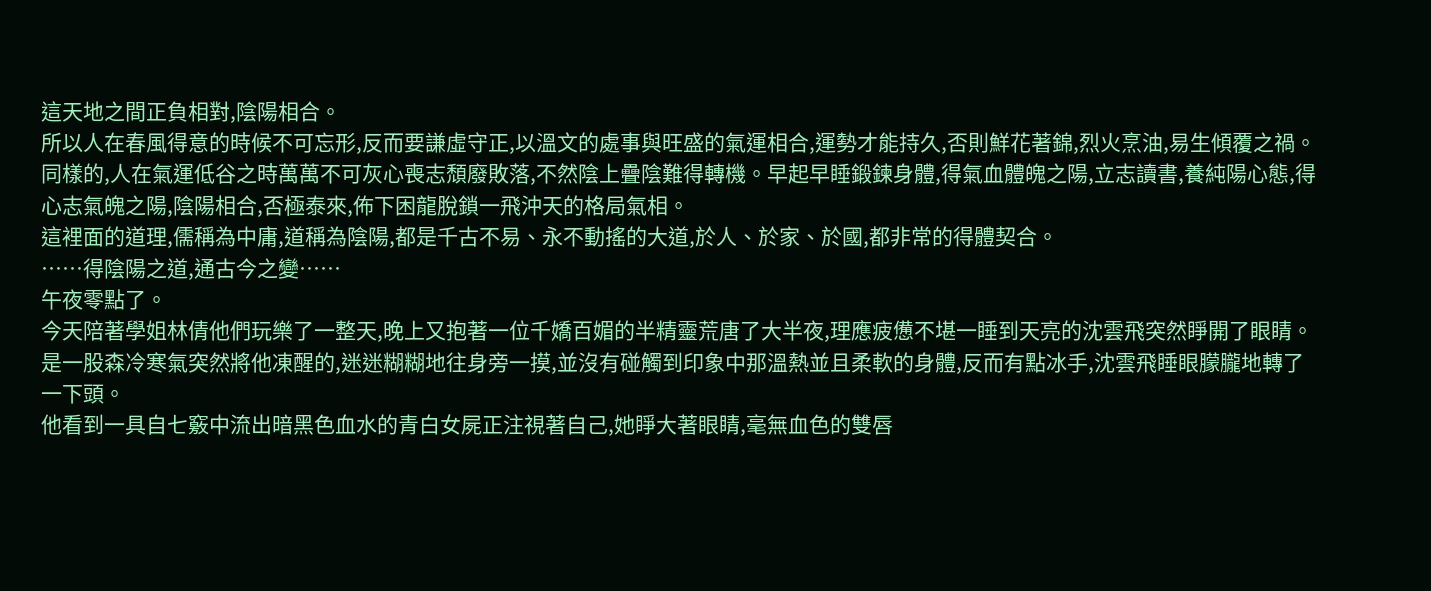這天地之間正負相對,陰陽相合。
所以人在春風得意的時候不可忘形,反而要謙虛守正,以溫文的處事與旺盛的氣運相合,運勢才能持久,否則鮮花著錦,烈火烹油,易生傾覆之禍。
同樣的,人在氣運低谷之時萬萬不可灰心喪志頹廢敗落,不然陰上疊陰難得轉機。早起早睡鍛鍊身體,得氣血體魄之陽,立志讀書,養純陽心態,得心志氣魄之陽,陰陽相合,否極泰來,佈下困龍脫鎖一飛沖天的格局氣相。
這裡面的道理,儒稱為中庸,道稱為陰陽,都是千古不易、永不動搖的大道,於人、於家、於國,都非常的得體契合。
……得陰陽之道,通古今之變……
午夜零點了。
今天陪著學姐林倩他們玩樂了一整天,晚上又抱著一位千嬌百媚的半精靈荒唐了大半夜,理應疲憊不堪一睡到天亮的沈雲飛突然睜開了眼睛。
是一股森冷寒氣突然將他凍醒的,迷迷糊糊地往身旁一摸,並沒有碰觸到印象中那溫熱並且柔軟的身體,反而有點冰手,沈雲飛睡眼朦朧地轉了一下頭。
他看到一具自七竅中流出暗黑色血水的青白女屍正注視著自己,她睜大著眼睛,毫無血色的雙唇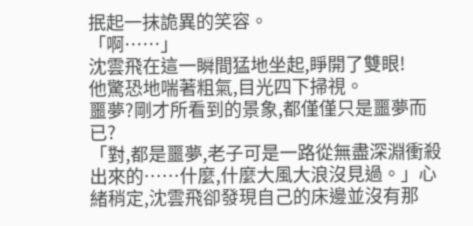抿起一抹詭異的笑容。
「啊……」
沈雲飛在這一瞬間猛地坐起,睜開了雙眼!
他驚恐地喘著粗氣,目光四下掃視。
噩夢?剛才所看到的景象,都僅僅只是噩夢而已?
「對,都是噩夢,老子可是一路從無盡深淵衝殺出來的……什麼,什麼大風大浪沒見過。」心緒稍定,沈雲飛卻發現自己的床邊並沒有那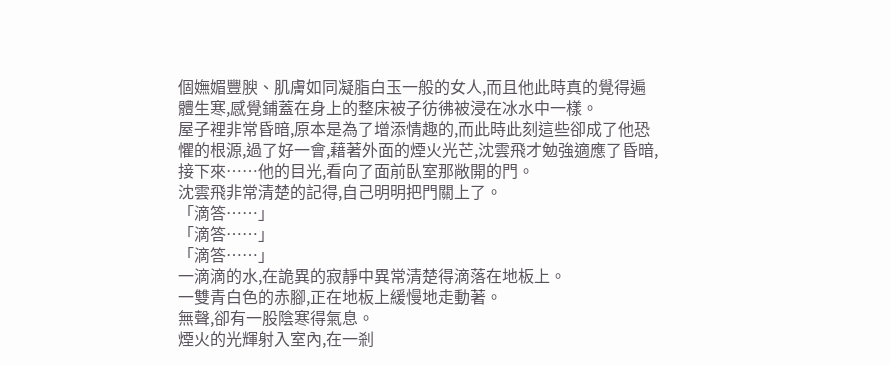個嫵媚豐腴、肌膚如同凝脂白玉一般的女人,而且他此時真的覺得遍體生寒,感覺鋪蓋在身上的整床被子彷彿被浸在冰水中一樣。
屋子裡非常昏暗,原本是為了增添情趣的,而此時此刻這些卻成了他恐懼的根源,過了好一會,藉著外面的煙火光芒,沈雲飛才勉強適應了昏暗,接下來……他的目光,看向了面前臥室那敞開的門。
沈雲飛非常清楚的記得,自己明明把門關上了。
「滴答……」
「滴答……」
「滴答……」
一滴滴的水,在詭異的寂靜中異常清楚得滴落在地板上。
一雙青白色的赤腳,正在地板上緩慢地走動著。
無聲,卻有一股陰寒得氣息。
煙火的光輝射入室內,在一剎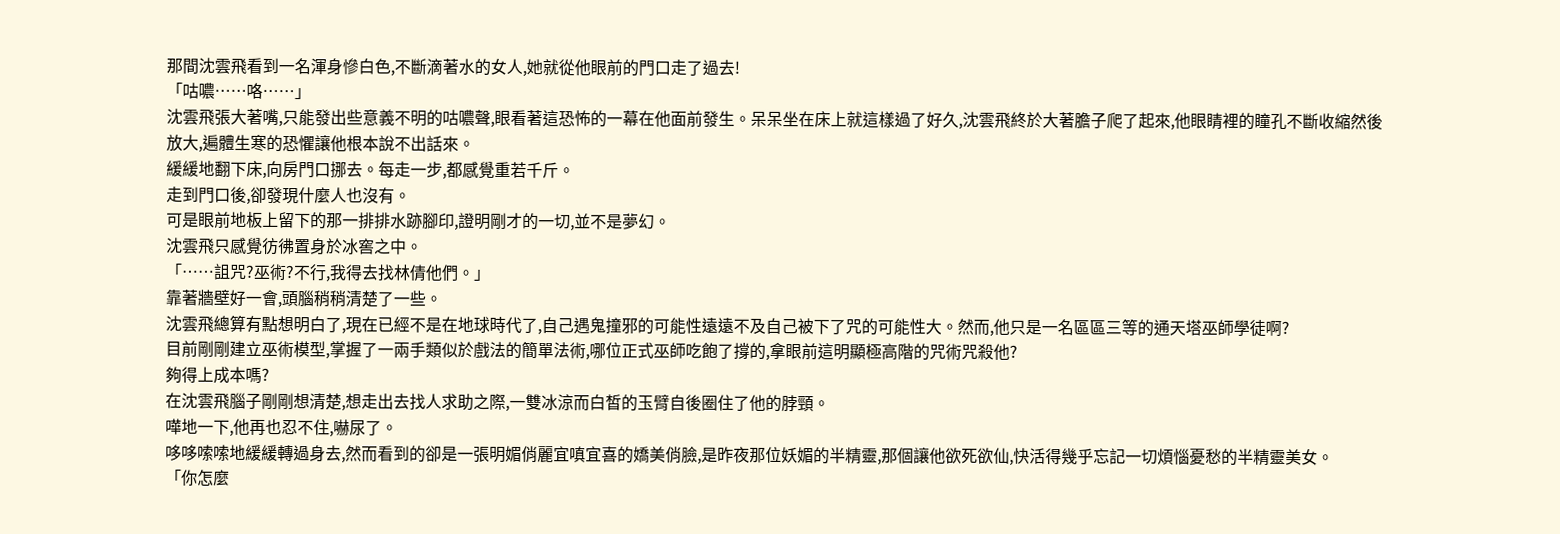那間沈雲飛看到一名渾身慘白色,不斷滴著水的女人,她就從他眼前的門口走了過去!
「咕噥……咯……」
沈雲飛張大著嘴,只能發出些意義不明的咕噥聲,眼看著這恐怖的一幕在他面前發生。呆呆坐在床上就這樣過了好久,沈雲飛終於大著膽子爬了起來,他眼睛裡的瞳孔不斷收縮然後放大,遍體生寒的恐懼讓他根本說不出話來。
緩緩地翻下床,向房門口挪去。每走一步,都感覺重若千斤。
走到門口後,卻發現什麼人也沒有。
可是眼前地板上留下的那一排排水跡腳印,證明剛才的一切,並不是夢幻。
沈雲飛只感覺彷彿置身於冰窖之中。
「……詛咒?巫術?不行,我得去找林倩他們。」
靠著牆壁好一會,頭腦稍稍清楚了一些。
沈雲飛總算有點想明白了,現在已經不是在地球時代了,自己遇鬼撞邪的可能性遠遠不及自己被下了咒的可能性大。然而,他只是一名區區三等的通天塔巫師學徒啊?
目前剛剛建立巫術模型,掌握了一兩手類似於戲法的簡單法術,哪位正式巫師吃飽了撐的,拿眼前這明顯極高階的咒術咒殺他?
夠得上成本嗎?
在沈雲飛腦子剛剛想清楚,想走出去找人求助之際,一雙冰涼而白皙的玉臂自後圈住了他的脖頸。
嘩地一下,他再也忍不住,嚇尿了。
哆哆嗦嗦地緩緩轉過身去,然而看到的卻是一張明媚俏麗宜嗔宜喜的嬌美俏臉,是昨夜那位妖媚的半精靈,那個讓他欲死欲仙,快活得幾乎忘記一切煩惱憂愁的半精靈美女。
「你怎麼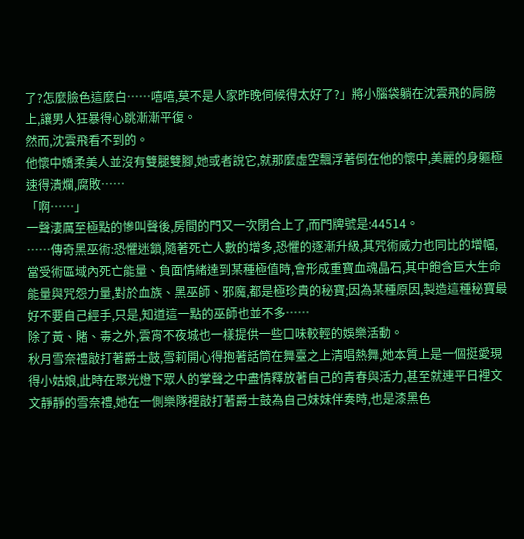了?怎麼臉色這麼白……嘻嘻,莫不是人家昨晚伺候得太好了?」將小腦袋躺在沈雲飛的肩膀上,讓男人狂暴得心跳漸漸平復。
然而,沈雲飛看不到的。
他懷中嬌柔美人並沒有雙腿雙腳,她或者說它,就那麼虛空飄浮著倒在他的懷中,美麗的身軀極速得潰爛,腐敗……
「啊……」
一聲淒厲至極點的慘叫聲後,房間的門又一次閉合上了,而門牌號是:44514。
……傳奇黑巫術:恐懼迷鎖,隨著死亡人數的增多,恐懼的逐漸升級,其咒術威力也同比的增幅,當受術區域內死亡能量、負面情緒達到某種極值時,會形成重寶血魂晶石,其中飽含巨大生命能量與咒怨力量,對於血族、黑巫師、邪魔,都是極珍貴的秘寶;因為某種原因,製造這種秘寶最好不要自己經手,只是,知道這一點的巫師也並不多……
除了黃、賭、毒之外,雲宵不夜城也一樣提供一些口味較輕的娛樂活動。
秋月雪奈禮敲打著爵士鼓,雪莉開心得抱著話筒在舞臺之上清唱熱舞,她本質上是一個挺愛現得小姑娘,此時在聚光燈下眾人的掌聲之中盡情釋放著自己的青春與活力,甚至就連平日裡文文靜靜的雪奈禮,她在一側樂隊裡敲打著爵士鼓為自己妹妹伴奏時,也是漆黑色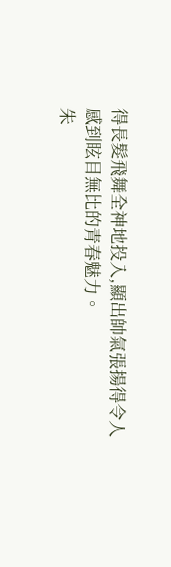得長髮飛舞全神地投入,顯出帥氣張揚得令人感到眩目無比的青春魅力。
朱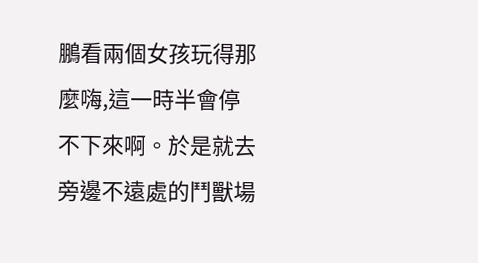鵬看兩個女孩玩得那麼嗨,這一時半會停不下來啊。於是就去旁邊不遠處的鬥獸場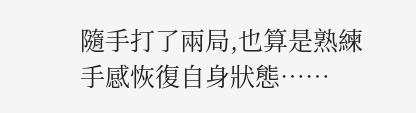隨手打了兩局,也算是熟練手感恢復自身狀態……